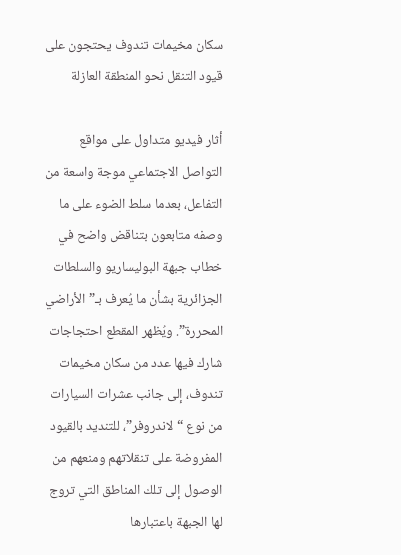سكان مخيمات تندوف يحتجون على قيود التنقل نحو المنطقة العازلة

أثار فيديو متداول على مواقع التواصل الاجتماعي موجة واسعة من التفاعل، بعدما سلط الضوء على ما وصفه متابعون بتناقض واضح في خطاب جبهة البوليساريو والسلطات الجزائرية بشأن ما يُعرف بـ”الأراضي المحررة”. ويُظهر المقطع احتجاجات شارك فيها عدد من سكان مخيمات تندوف، إلى جانب عشرات السيارات من نوع “لاندروفر”، للتنديد بالقيود المفروضة على تنقلاتهم ومنعهم من الوصول إلى تلك المناطق التي تروج لها الجبهة باعتبارها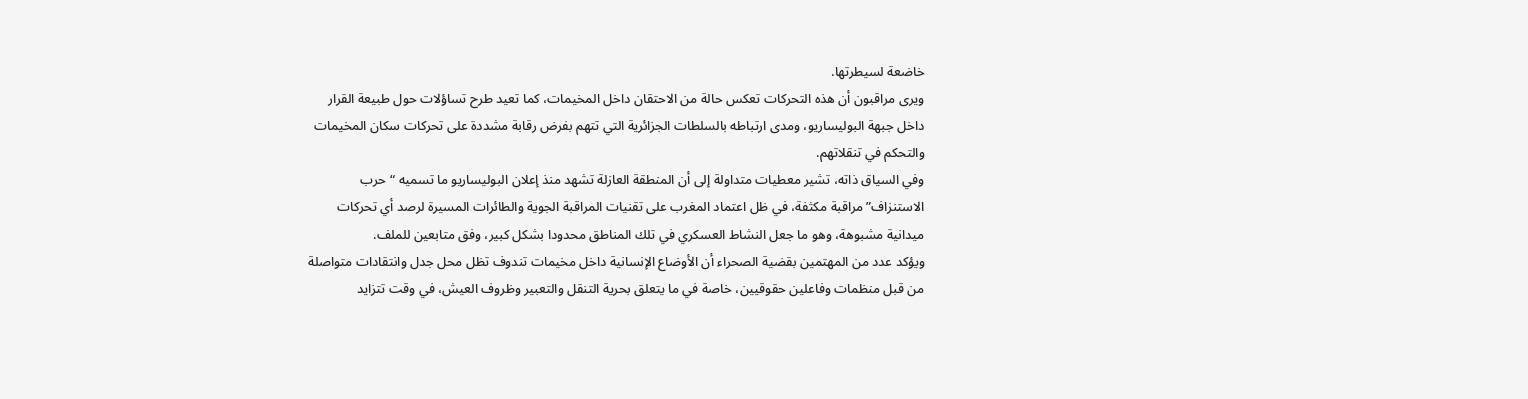خاضعة لسيطرتها.
ويرى مراقبون أن هذه التحركات تعكس حالة من الاحتقان داخل المخيمات، كما تعيد طرح تساؤلات حول طبيعة القرار داخل جبهة البوليساريو، ومدى ارتباطه بالسلطات الجزائرية التي تتهم بفرض رقابة مشددة على تحركات سكان المخيمات والتحكم في تنقلاتهم.
وفي السياق ذاته، تشير معطيات متداولة إلى أن المنطقة العازلة تشهد منذ إعلان البوليساريو ما تسميه “حرب الاستنزاف” مراقبة مكثفة، في ظل اعتماد المغرب على تقنيات المراقبة الجوية والطائرات المسيرة لرصد أي تحركات ميدانية مشبوهة، وهو ما جعل النشاط العسكري في تلك المناطق محدودا بشكل كبير، وفق متابعين للملف.
ويؤكد عدد من المهتمين بقضية الصحراء أن الأوضاع الإنسانية داخل مخيمات تندوف تظل محل جدل وانتقادات متواصلة من قبل منظمات وفاعلين حقوقيين، خاصة في ما يتعلق بحرية التنقل والتعبير وظروف العيش، في وقت تتزايد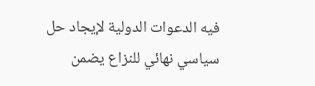فيه الدعوات الدولية لإيجاد حل سياسي نهائي للنزاع يضمن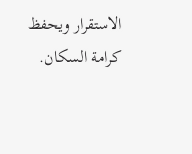الاستقرار ويحفظ كرامة السكان.